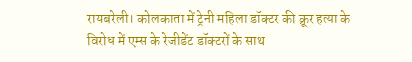रायबरेली। कोलकाता में ट्रेनी महिला डॉक्टर की क्रूर हत्या के विरोध में एम्स के रेजीडेंट डॉक्टरों के साथ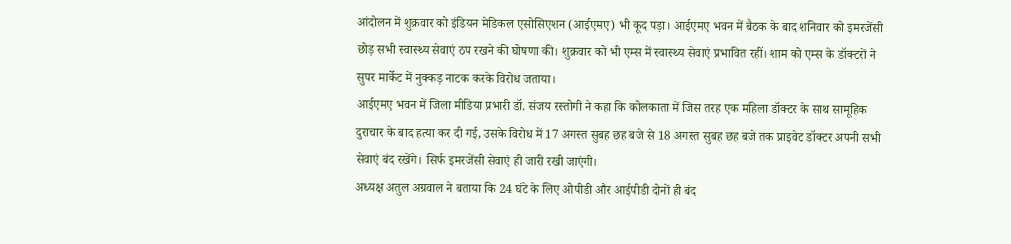आंदोलन में शुक्रवार को इंडियन मेडिकल एसोसिएशन (आईएमए) भी कूद पड़ा। आईएमए भवन में बैठक के बाद शनिवार को इमरजेंसी छोड़ सभी स्वास्थ्य सेवाएं ठप रखने की घोषणा की। शुक्रवार को भी एम्स में स्वास्थ्य सेवाएं प्रभावित रहीं। शाम को एम्स के डॉक्टरों ने सुपर मार्केट में नुक्कड़ नाटक करके विरोध जताया।
आईएमए भवन में जिला मीडिया प्रभारी डॉ. संजय रस्तोगी ने कहा कि कोलकाता में जिस तरह एक महिला डॉक्टर के साथ सामूहिक दुराचार के बाद हत्या कर दी गई, उसके विरोध में 17 अगस्त सुबह छह बजे से 18 अगस्त सुबह छह बजे तक प्राइवेट डॉक्टर अपनी सभी सेवाएं बंद रखेंगे। सिर्फ इमरजेंसी सेवाएं ही जारी रखी जाएंगी।
अध्यक्ष अतुल अग्रवाल ने बताया कि 24 घंटे के लिए ओपीडी और आईपीडी दोनों ही बंद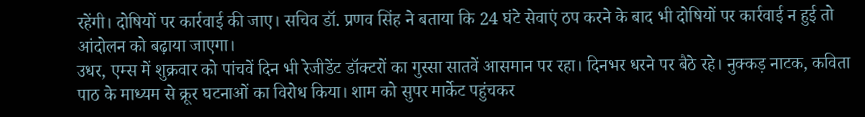रहेंगी। दोषियों पर कार्रवाई की जाए। सचिव डॉ. प्रणव सिंह ने बताया कि 24 घंटे सेवाएं ठप करने के बाद भी दोषियों पर कार्रवाई न हुई तो आंदोलन को बढ़ाया जाएगा।
उधर, एम्स में शुक्रवार को पांचवें दिन भी रेजीडेंट डॉक्टरों का गुस्सा सातवें आसमान पर रहा। दिनभर धरने पर बैठे रहे। नुक्कड़ नाटक, कविता पाठ के माध्यम से क्रूर घटनाओं का विरोध किया। शाम को सुपर मार्केट पहुंचकर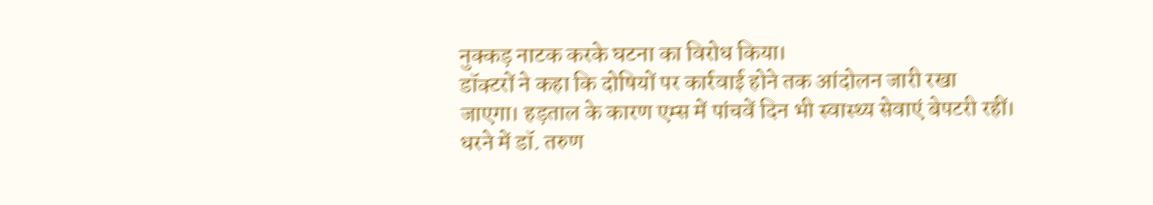नुक्कड़ नाटक करके घटना का विरोध किया।
डॉक्टरों ने कहा कि दोषियों पर कार्रवाई होने तक आंदोलन जारी रखा जाएगा। हड़ताल के कारण एम्स में पांचवें दिन भी स्वास्थ्य सेवाएं बेपटरी रहीं। धरने में डॉ. तरुण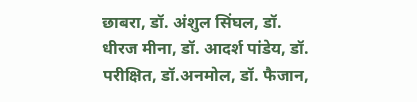छाबरा, डॉ. अंशुल सिंघल, डॉ. धीरज मीना, डॉ. आदर्श पांडेय, डॉ. परीक्षित, डॉ.अनमोल, डॉ. फैजान,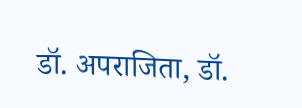डॉ. अपराजिता, डॉ.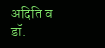अदिति व डॉ.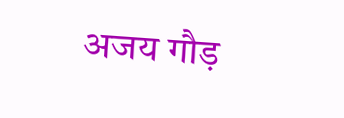अजय गौड़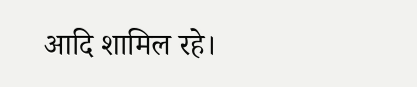आदि शामिल रहे।